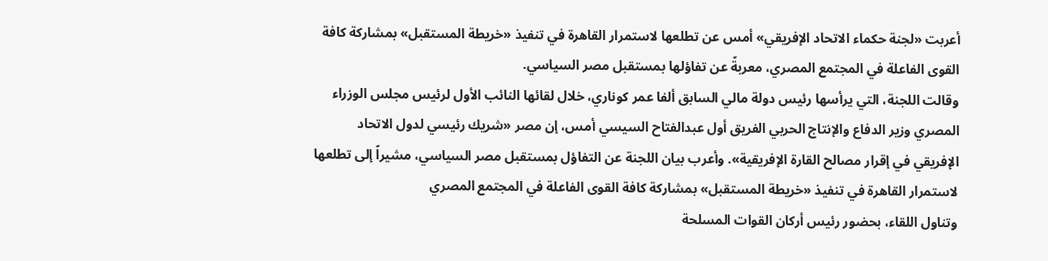أعربت «لجنة حكماء الاتحاد الإفريقي» أمس عن تطلعها لاستمرار القاهرة في تنفيذ «خريطة المستقبل» بمشاركة كافة القوى الفاعلة في المجتمع المصري، معربةً عن تفاؤلها بمستقبل مصر السياسي.
وقالت اللجنة، التي يرأسها رئيس دولة مالي السابق ألفا عمر كوناري، خلال لقائها النائب الأول لرئيس مجلس الوزراء المصري وزير الدفاع والإنتاج الحربي الفريق أول عبدالفتاح السيسي أمس، إن مصر «شريك رئيسي لدول الاتحاد الإفريقي في إقرار مصالح القارة الإفريقية». وأعرب بيان اللجنة عن التفاؤل بمستقبل مصر السياسي، مشيراً إلى تطلعها لاستمرار القاهرة في تنفيذ «خريطة المستقبل» بمشاركة كافة القوى الفاعلة في المجتمع المصري
وتناول اللقاء، بحضور رئيس أركان القوات المسلحة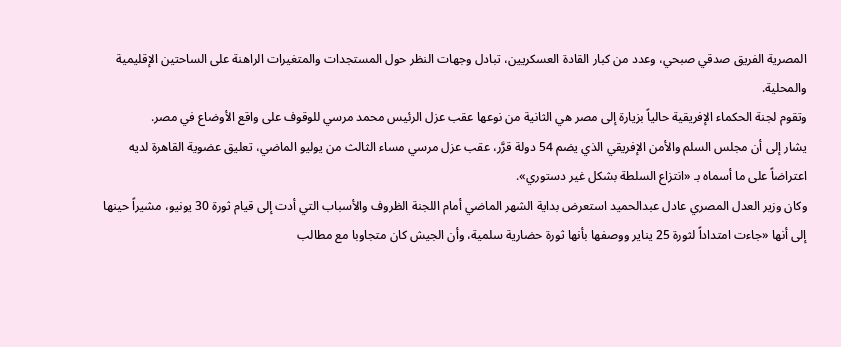المصرية الفريق صدقي صبحي، وعدد من كبار القادة العسكريين، تبادل وجهات النظر حول المستجدات والمتغيرات الراهنة على الساحتين الإقليمية والمحلية.
وتقوم لجنة الحكماء الإفريقية حالياً بزيارة إلى مصر هي الثانية من نوعها عقب عزل الرئيس محمد مرسي للوقوف على واقع الأوضاع في مصر.
يشار إلى أن مجلس السلم والأمن الإفريقي الذي يضم 54 دولة قرَّر، عقب عزل مرسي مساء الثالث من يوليو الماضي، تعليق عضوية القاهرة لديه اعتراضاً على ما أسماه بـ «انتزاع السلطة بشكل غير دستوري».
وكان وزير العدل المصري عادل عبدالحميد استعرض بداية الشهر الماضي أمام اللجنة الظروف والأسباب التي أدت إلى قيام ثورة 30 يونيو، مشيراً حينها إلى أنها «جاءت امتداداً لثورة 25 يناير ووصفها بأنها ثورة حضارية سلمية، وأن الجيش كان متجاوبا مع مطالب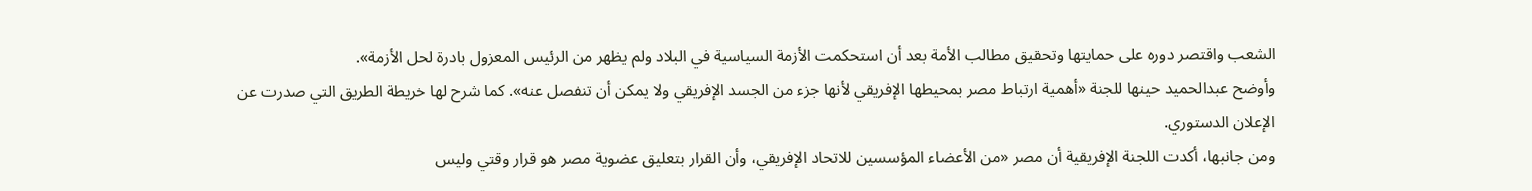الشعب واقتصر دوره على حمايتها وتحقيق مطالب الأمة بعد أن استحكمت الأزمة السياسية في البلاد ولم يظهر من الرئيس المعزول بادرة لحل الأزمة».
وأوضح عبدالحميد حينها للجنة «أهمية ارتباط مصر بمحيطها الإفريقي لأنها جزء من الجسد الإفريقي ولا يمكن أن تنفصل عنه». كما شرح لها خريطة الطريق التي صدرت عن الإعلان الدستوري.
ومن جانبها، أكدت اللجنة الإفريقية أن مصر «من الأعضاء المؤسسين للاتحاد الإفريقي، وأن القرار بتعليق عضوية مصر هو قرار وقتي وليس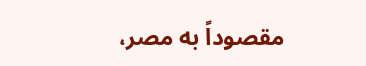مقصوداً به مصر،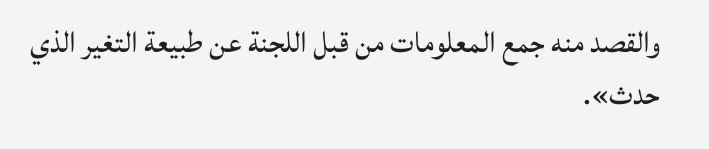والقصد منه جمع المعلومات من قبل اللجنة عن طبيعة التغير الذي حدث».